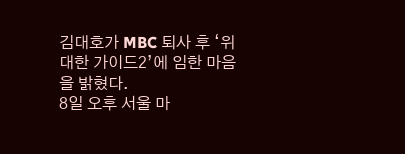김대호가 MBC 퇴사 후 ‘위대한 가이드2’에 임한 마음을 밝혔다.
8일 오후 서울 마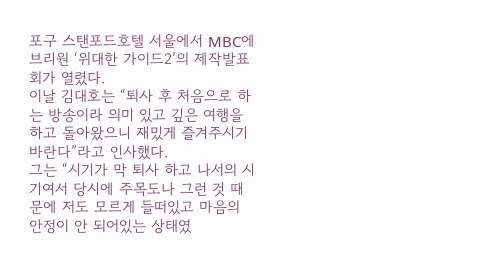포구 스탠포드호텔 서울에서 MBC에브리원 ‘위대한 가이드2’의 제작발표회가 열렸다.
이날 김대호는 “퇴사 후 처음으로 하는 방송이라 의미 있고 깊은 여행을 하고 돌아왔으니 재밌게 즐겨주시기 바란다”라고 인사했다.
그는 “시기가 막 퇴사 하고 나서의 시기여서 당시에 주목도나 그런 것 때문에 저도 모르게 들떠있고 마음의 안정이 안 되어있는 상태였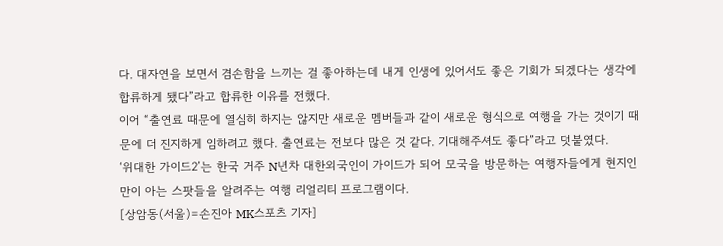다. 대자연을 보면서 겸손함을 느끼는 걸 좋아하는데 내게 인생에 있어서도 좋은 기회가 되겠다는 생각에 합류하게 됐다”라고 합류한 이유를 전했다.
이어 “출연료 때문에 열심히 하지는 않지만 새로운 멤버들과 같이 새로운 형식으로 여행을 가는 것이기 때문에 더 진지하게 임하려고 했다. 출연료는 전보다 많은 것 같다. 기대해주셔도 좋다”라고 덧붙였다.
‘위대한 가이드2’는 한국 거주 N년차 대한외국인이 가이드가 되어 모국을 방문하는 여행자들에게 현지인만이 아는 스팟들을 알려주는 여행 리얼리티 프로그램이다.
[상암동(서울)=손진아 MK스포츠 기자]